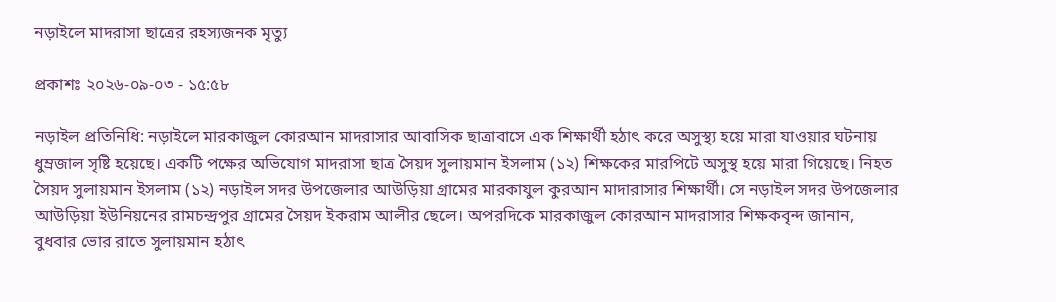নড়াইলে মাদরাসা ছাত্রের রহস্যজনক মৃত্যু

প্রকাশঃ ২০২৬-০৯-০৩ - ১৫:৫৮

নড়াইল প্রতিনিধি: নড়াইলে মারকাজুল কোরআন মাদরাসার আবাসিক ছাত্রাবাসে এক শিক্ষার্থী হঠাৎ করে অসুস্থ্য হয়ে মারা যাওয়ার ঘটনায় ধুম্রজাল সৃষ্টি হয়েছে। একটি পক্ষের অভিযোগ মাদরাসা ছাত্র সৈয়দ সুলায়মান ইসলাম (১২) শিক্ষকের মারপিটে অসুস্থ হয়ে মারা গিয়েছে। নিহত সৈয়দ সুলায়মান ইসলাম (১২) নড়াইল সদর উপজেলার আউড়িয়া গ্রামের মারকাযুল কুরআন মাদারাসার শিক্ষার্থী। সে নড়াইল সদর উপজেলার আউড়িয়া ইউনিয়নের রামচন্দ্রপুর গ্রামের সৈয়দ ইকরাম আলীর ছেলে। অপরদিকে মারকাজুল কোরআন মাদরাসার শিক্ষকবৃন্দ জানান, বুধবার ভোর রাতে সুলায়মান হঠাৎ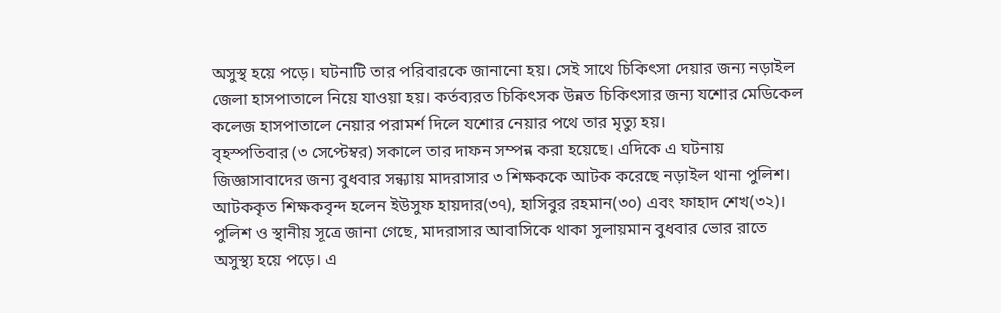অসুস্থ হয়ে পড়ে। ঘটনাটি তার পরিবারকে জানানো হয়। সেই সাথে চিকিৎসা দেয়ার জন্য নড়াইল জেলা হাসপাতালে নিয়ে যাওয়া হয়। কর্তব্যরত চিকিৎসক উন্নত চিকিৎসার জন্য যশোর মেডিকেল কলেজ হাসপাতালে নেয়ার পরামর্শ দিলে যশোর নেয়ার পথে তার মৃত্যু হয়।
বৃহস্পতিবার (৩ সেপ্টেম্বর) সকালে তার দাফন সম্পন্ন করা হয়েছে। এদিকে এ ঘটনায় জিজ্ঞাসাবাদের জন্য বুধবার সন্ধ্যায় মাদরাসার ৩ শিক্ষককে আটক করেছে নড়াইল থানা পুলিশ। আটককৃত শিক্ষকবৃন্দ হলেন ইউসুফ হায়দার(৩৭), হাসিবুর রহমান(৩০) এবং ফাহাদ শেখ(৩২)।
পুলিশ ও স্থানীয় সূত্রে জানা গেছে, মাদরাসার আবাসিকে থাকা সুলায়মান বুধবার ভোর রাতে অসুস্থ্য হয়ে পড়ে। এ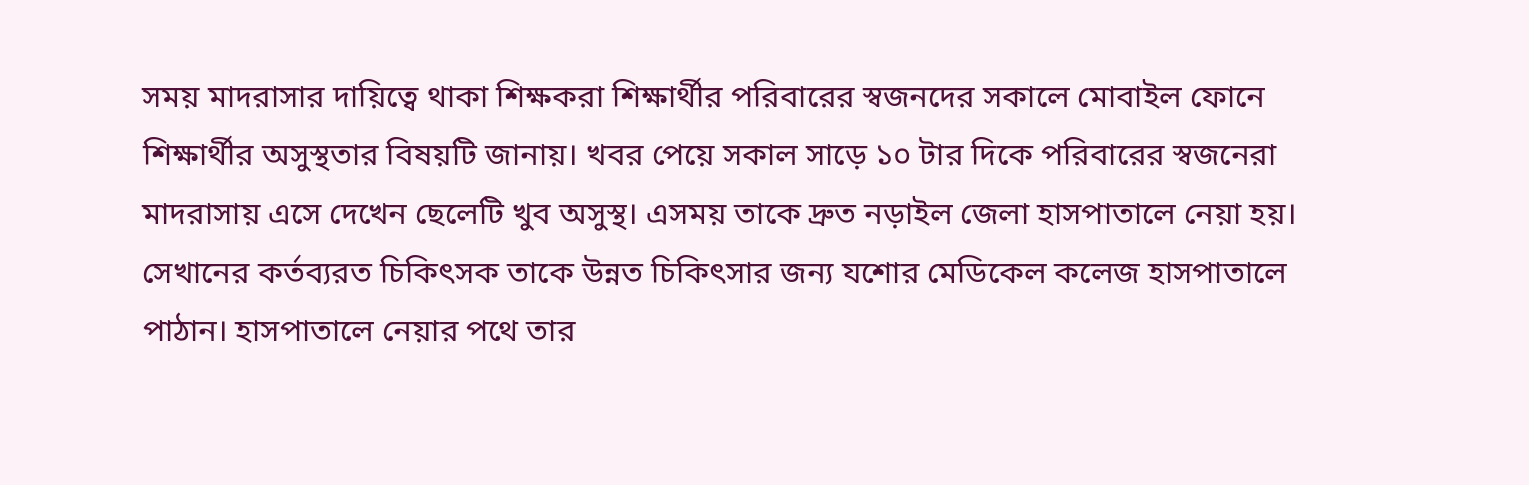সময় মাদরাসার দায়িত্বে থাকা শিক্ষকরা শিক্ষার্থীর পরিবারের স্বজনদের সকালে মোবাইল ফোনে শিক্ষার্থীর অসুস্থতার বিষয়টি জানায়। খবর পেয়ে সকাল সাড়ে ১০ টার দিকে পরিবারের স্বজনেরা মাদরাসায় এসে দেখেন ছেলেটি খুব অসুস্থ। এসময় তাকে দ্রুত নড়াইল জেলা হাসপাতালে নেয়া হয়। সেখানের কর্তব্যরত চিকিৎসক তাকে উন্নত চিকিৎসার জন্য যশোর মেডিকেল কলেজ হাসপাতালে পাঠান। হাসপাতালে নেয়ার পথে তার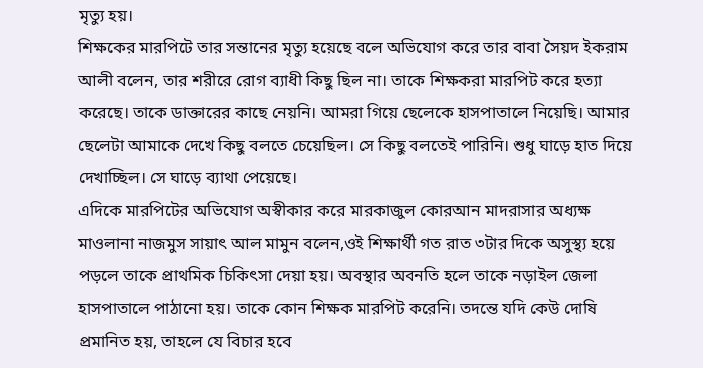মৃত্যু হয়।
শিক্ষকের মারপিটে তার সন্তানের মৃত্যু হয়েছে বলে অভিযোগ করে তার বাবা সৈয়দ ইকরাম আলী বলেন, তার শরীরে রোগ ব্যাধী কিছু ছিল না। তাকে শিক্ষকরা মারপিট করে হত্যা করেছে। তাকে ডাক্তারের কাছে নেয়নি। আমরা গিয়ে ছেলেকে হাসপাতালে নিয়েছি। আমার ছেলেটা আমাকে দেখে কিছু বলতে চেয়েছিল। সে কিছু বলতেই পারিনি। শুধু ঘাড়ে হাত দিয়ে দেখাচ্ছিল। সে ঘাড়ে ব্যাথা পেয়েছে।
এদিকে মারপিটের অভিযোগ অস্বীকার করে মারকাজুল কোরআন মাদরাসার অধ্যক্ষ মাওলানা নাজমুস সায়াৎ আল মামুন বলেন,ওই শিক্ষার্থী গত রাত ৩টার দিকে অসুস্থ্য হয়ে পড়লে তাকে প্রাথমিক চিকিৎসা দেয়া হয়। অবস্থার অবনতি হলে তাকে নড়াইল জেলা হাসপাতালে পাঠানো হয়। তাকে কোন শিক্ষক মারপিট করেনি। তদন্তে যদি কেউ দোষি প্রমানিত হয়, তাহলে যে বিচার হবে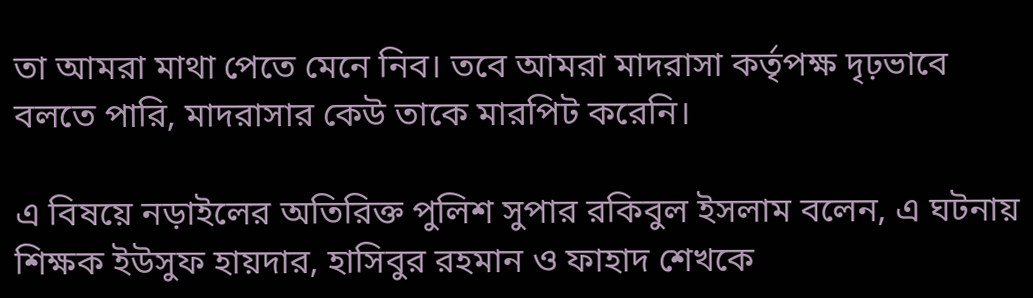তা আমরা মাথা পেতে মেনে নিব। তবে আমরা মাদরাসা কর্তৃপক্ষ দৃঢ়ভাবে বলতে পারি, মাদরাসার কেউ তাকে মারপিট করেনি।

এ বিষয়ে নড়াইলের অতিরিক্ত পুলিশ সুপার রকিবুল ইসলাম বলেন, এ ঘটনায় শিক্ষক ইউসুফ হায়দার, হাসিবুর রহমান ও ফাহাদ শেখকে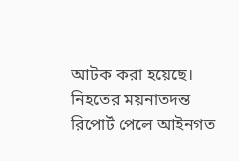আটক করা হয়েছে। নিহতের ময়নাতদন্ত রিপোর্ট পেলে আইনগত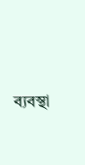ব্যবস্থা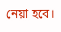নেয়া হবে।